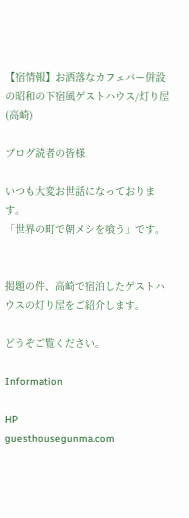【宿情報】お洒落なカフェバー併設の昭和の下宿風ゲストハウス/灯り屋(高崎)

ブログ読者の皆様

いつも大変お世話になっております。
「世界の町で朝メシを喰う」です。


掲題の件、高崎で宿泊したゲストハウスの灯り屋をご紹介します。

どうぞご覧ください。

Information

HP
guesthousegunma.com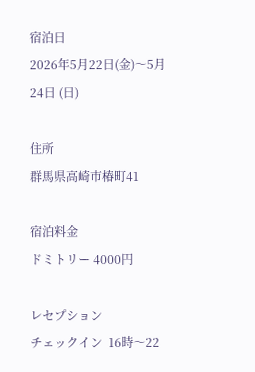宿泊日
2026年5月22日(金)〜5月24日 (日)

住所
群馬県高崎市椿町41

宿泊料金
ドミトリー 4000円

レセプション
チェックイン  16時〜22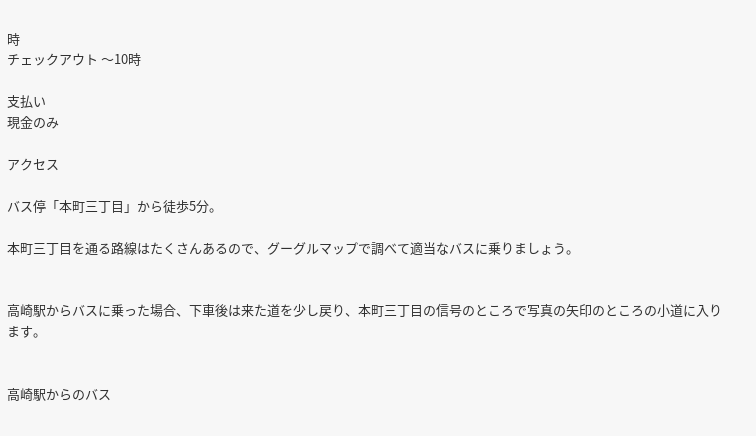時
チェックアウト 〜10時

支払い
現金のみ

アクセス

バス停「本町三丁目」から徒歩5分。

本町三丁目を通る路線はたくさんあるので、グーグルマップで調べて適当なバスに乗りましょう。


高崎駅からバスに乗った場合、下車後は来た道を少し戻り、本町三丁目の信号のところで写真の矢印のところの小道に入ります。


高崎駅からのバス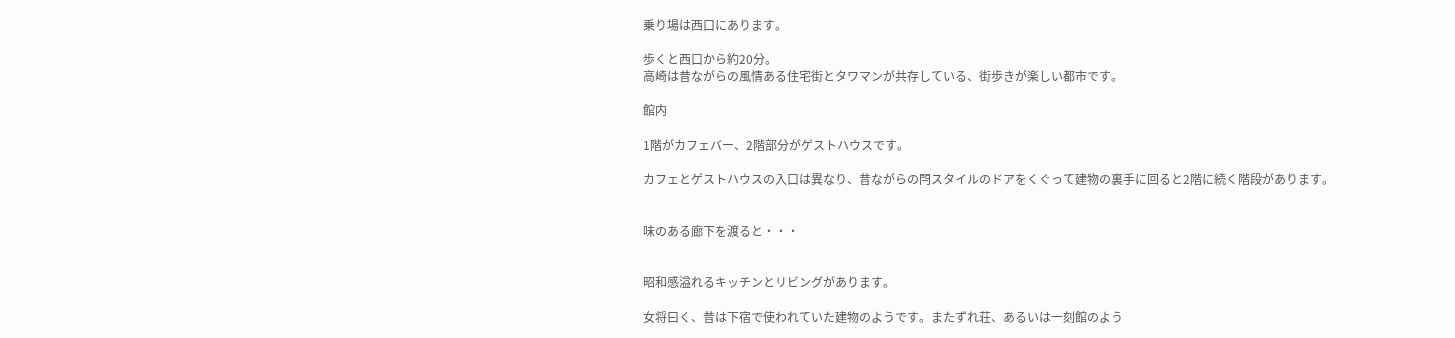乗り場は西口にあります。

歩くと西口から約20分。
高崎は昔ながらの風情ある住宅街とタワマンが共存している、街歩きが楽しい都市です。

館内

1階がカフェバー、2階部分がゲストハウスです。

カフェとゲストハウスの入口は異なり、昔ながらの閂スタイルのドアをくぐって建物の裏手に回ると2階に続く階段があります。


味のある廊下を渡ると・・・


昭和感溢れるキッチンとリビングがあります。

女将曰く、昔は下宿で使われていた建物のようです。またずれ荘、あるいは一刻館のよう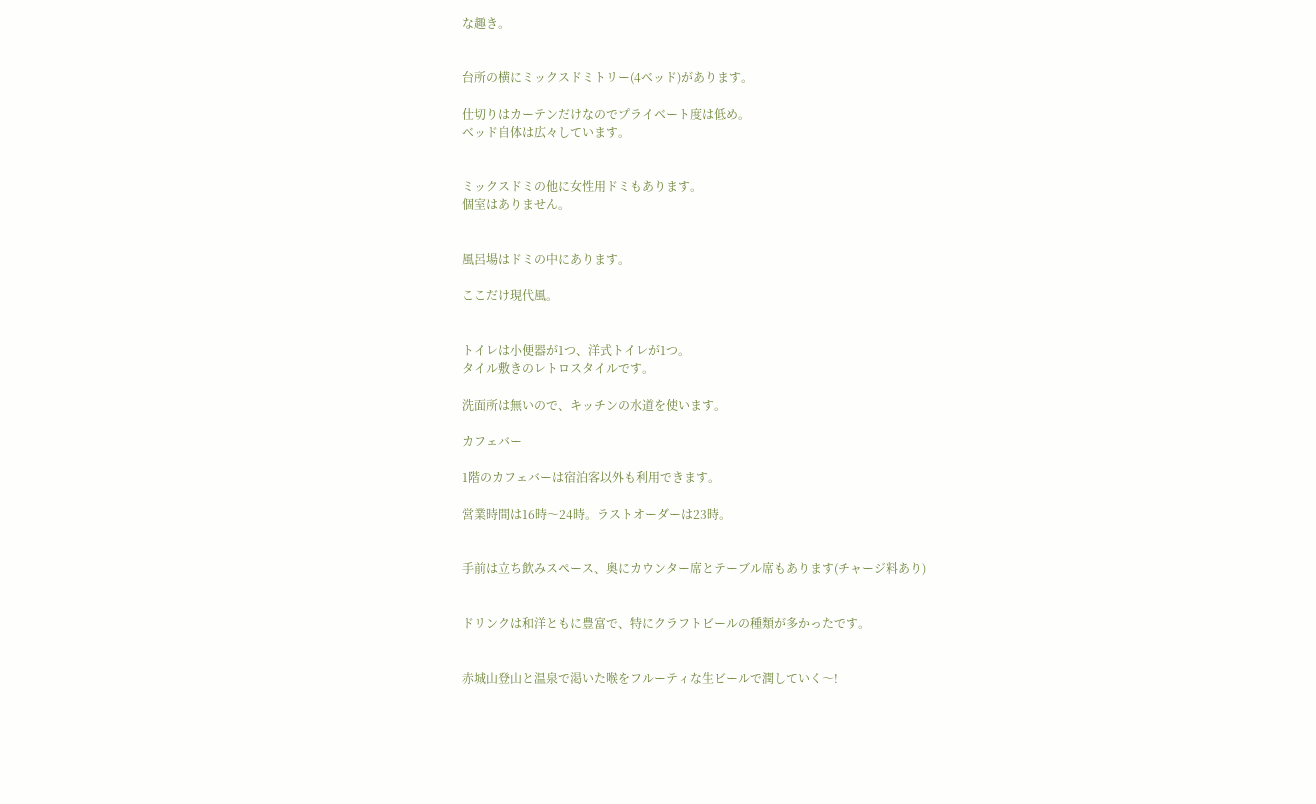な趣き。


台所の横にミックスドミトリー(4ベッド)があります。

仕切りはカーテンだけなのでプライベート度は低め。
ベッド自体は広々しています。


ミックスドミの他に女性用ドミもあります。
個室はありません。


風呂場はドミの中にあります。

ここだけ現代風。


トイレは小便器が1つ、洋式トイレが1つ。
タイル敷きのレトロスタイルです。

洗面所は無いので、キッチンの水道を使います。

カフェバー

1階のカフェバーは宿泊客以外も利用できます。

営業時間は16時〜24時。ラストオーダーは23時。


手前は立ち飲みスペース、奥にカウンター席とテーブル席もあります(チャージ料あり)


ドリンクは和洋ともに豊富で、特にクラフトビールの種類が多かったです。


赤城山登山と温泉で渇いた喉をフルーティな生ビールで潤していく〜!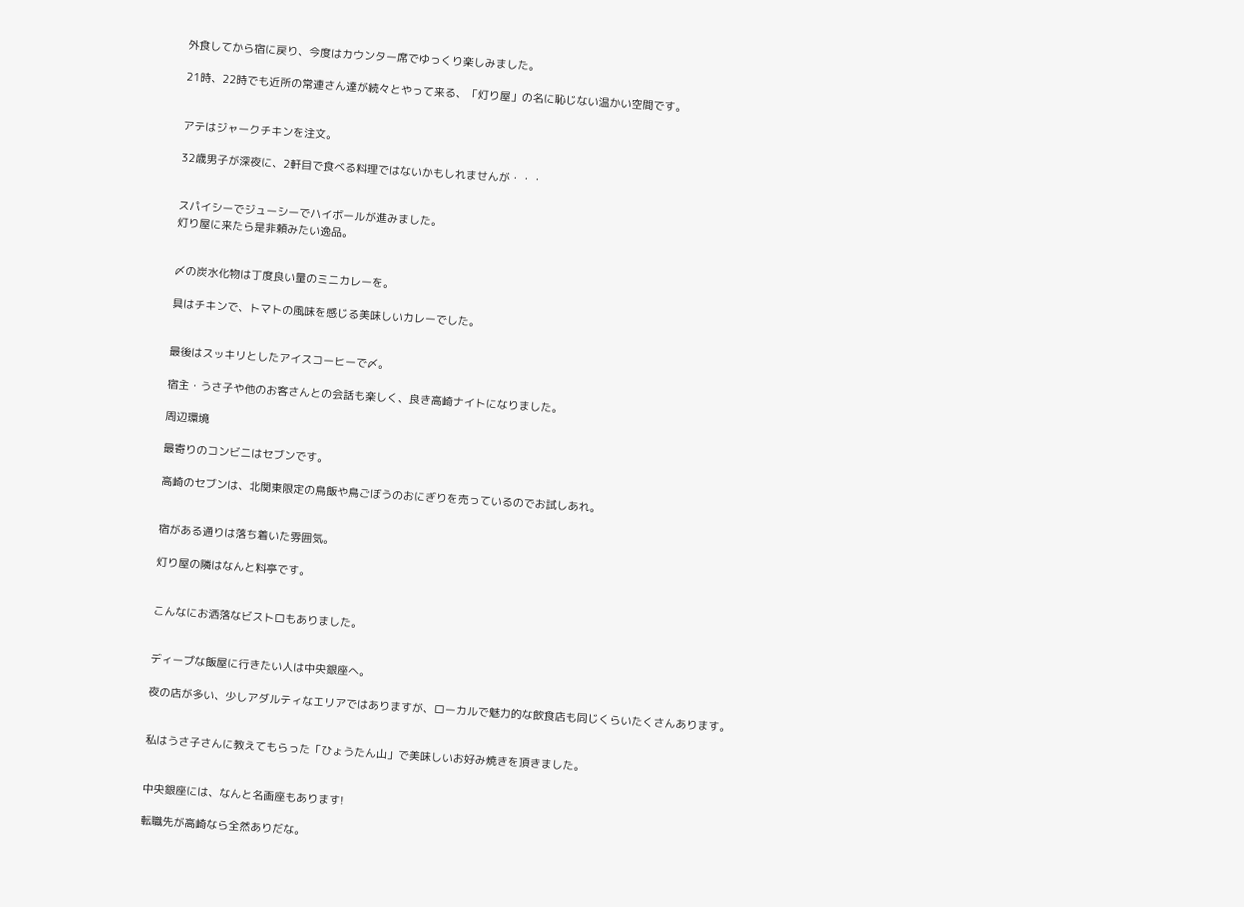外食してから宿に戻り、今度はカウンター席でゆっくり楽しみました。

21時、22時でも近所の常連さん達が続々とやって来る、「灯り屋」の名に恥じない温かい空間です。


アテはジャークチキンを注文。

32歳男子が深夜に、2軒目で食べる料理ではないかもしれませんが・・・


スパイシーでジューシーでハイボールが進みました。
灯り屋に来たら是非頼みたい逸品。


〆の炭水化物は丁度良い量のミニカレーを。

具はチキンで、トマトの風味を感じる美味しいカレーでした。


最後はスッキリとしたアイスコーヒーで〆。

宿主・うさ子や他のお客さんとの会話も楽しく、良き高崎ナイトになりました。

周辺環境

最寄りのコンビニはセブンです。

高崎のセブンは、北関東限定の鳥飯や鳥ごぼうのおにぎりを売っているのでお試しあれ。


宿がある通りは落ち着いた雰囲気。

灯り屋の隣はなんと料亭です。


こんなにお洒落なビストロもありました。


ディープな飯屋に行きたい人は中央銀座へ。

夜の店が多い、少しアダルティなエリアではありますが、ローカルで魅力的な飲食店も同じくらいたくさんあります。


私はうさ子さんに教えてもらった「ひょうたん山」で美味しいお好み焼きを頂きました。


中央銀座には、なんと名画座もあります!

転職先が高崎なら全然ありだな。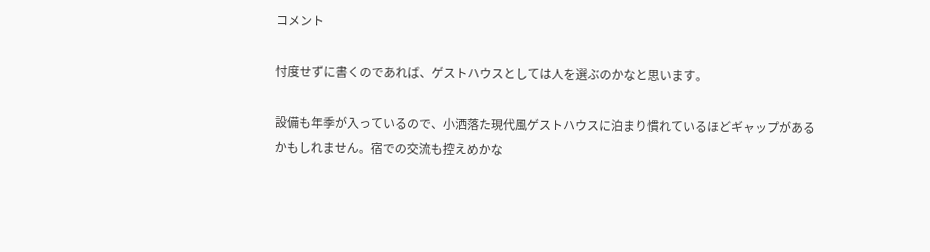コメント

忖度せずに書くのであれば、ゲストハウスとしては人を選ぶのかなと思います。

設備も年季が入っているので、小洒落た現代風ゲストハウスに泊まり慣れているほどギャップがあるかもしれません。宿での交流も控えめかな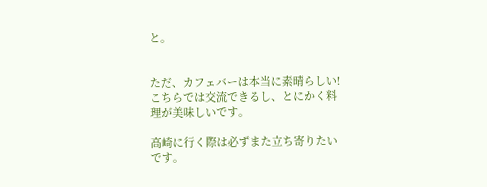と。


ただ、カフェバーは本当に素晴らしい!
こちらでは交流できるし、とにかく料理が美味しいです。

高崎に行く際は必ずまた立ち寄りたいです。